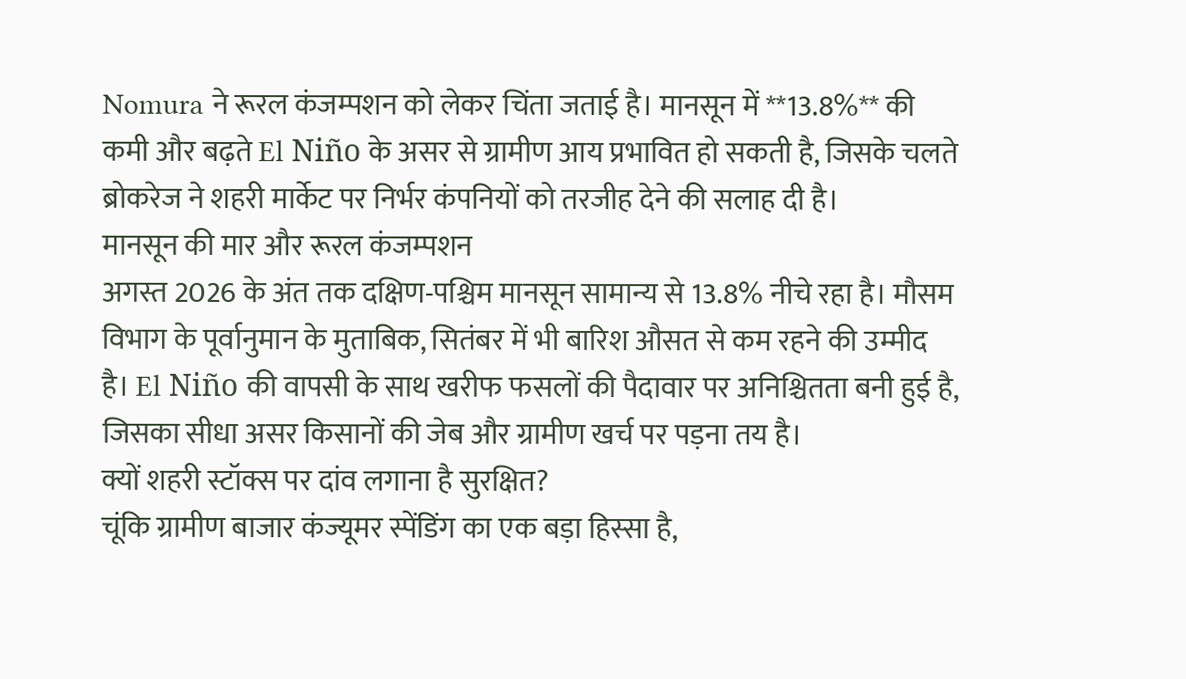Nomura ने रूरल कंजम्पशन को लेकर चिंता जताई है। मानसून में **13.8%** की कमी और बढ़ते El Niño के असर से ग्रामीण आय प्रभावित हो सकती है, जिसके चलते ब्रोकरेज ने शहरी मार्केट पर निर्भर कंपनियों को तरजीह देने की सलाह दी है।
मानसून की मार और रूरल कंजम्पशन
अगस्त 2026 के अंत तक दक्षिण-पश्चिम मानसून सामान्य से 13.8% नीचे रहा है। मौसम विभाग के पूर्वानुमान के मुताबिक, सितंबर में भी बारिश औसत से कम रहने की उम्मीद है। El Niño की वापसी के साथ खरीफ फसलों की पैदावार पर अनिश्चितता बनी हुई है, जिसका सीधा असर किसानों की जेब और ग्रामीण खर्च पर पड़ना तय है।
क्यों शहरी स्टॉक्स पर दांव लगाना है सुरक्षित?
चूंकि ग्रामीण बाजार कंज्यूमर स्पेंडिंग का एक बड़ा हिस्सा है,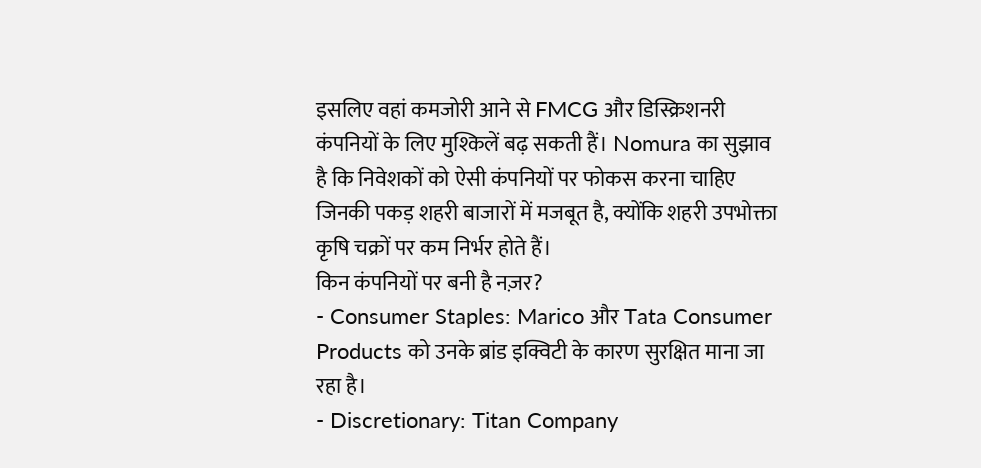इसलिए वहां कमजोरी आने से FMCG और डिस्क्रिशनरी कंपनियों के लिए मुश्किलें बढ़ सकती हैं। Nomura का सुझाव है कि निवेशकों को ऐसी कंपनियों पर फोकस करना चाहिए जिनकी पकड़ शहरी बाजारों में मजबूत है, क्योंकि शहरी उपभोक्ता कृषि चक्रों पर कम निर्भर होते हैं।
किन कंपनियों पर बनी है नज़र?
- Consumer Staples: Marico और Tata Consumer Products को उनके ब्रांड इक्विटी के कारण सुरक्षित माना जा रहा है।
- Discretionary: Titan Company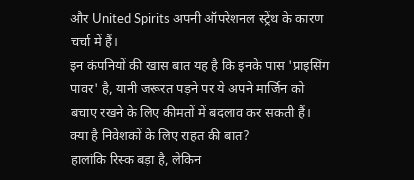और United Spirits अपनी ऑपरेशनल स्ट्रेंथ के कारण चर्चा में हैं।
इन कंपनियों की खास बात यह है कि इनके पास 'प्राइसिंग पावर' है, यानी जरूरत पड़ने पर ये अपने मार्जिन को बचाए रखने के लिए कीमतों में बदलाव कर सकती हैं।
क्या है निवेशकों के लिए राहत की बात?
हालांकि रिस्क बड़ा है, लेकिन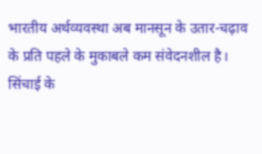भारतीय अर्थव्यवस्था अब मानसून के उतार-चढ़ाव के प्रति पहले के मुकाबले कम संवेदनशील है। सिंचाई के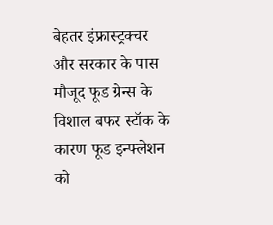बेहतर इंफ्रास्ट्रक्चर और सरकार के पास मौजूद फूड ग्रेन्स के विशाल बफर स्टॉक के कारण फूड इन्फ्लेशन को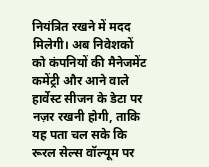नियंत्रित रखने में मदद मिलेगी। अब निवेशकों को कंपनियों की मैनेजमेंट कमेंट्री और आने वाले हार्वेस्ट सीजन के डेटा पर नज़र रखनी होगी, ताकि यह पता चल सके कि रूरल सेल्स वॉल्यूम पर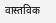वास्तविक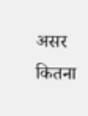असर कितना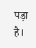पड़ा है।